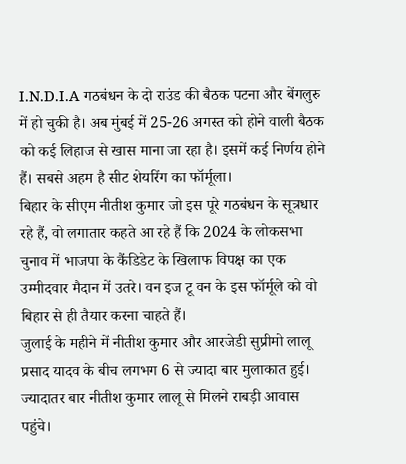I.N.D.I.A गठबंधन के दो राउंड की बैठक पटना और बेंगलुरु में हो चुकी है। अब मुंबई में 25-26 अगस्त को होने वाली बैठक को कई लिहाज से खास माना जा रहा है। इसमें कई निर्णय होने हैं। सबसे अहम है सीट शेयरिंग का फॉर्मूला।
बिहार के सीएम नीतीश कुमार जो इस पूरे गठबंधन के सूत्रधार रहे हैं, वो लगातार कहते आ रहे हैं कि 2024 के लोकसभा चुनाव में भाजपा के कैंडिडेट के खिलाफ विपक्ष का एक उम्मीदवार मैदान में उतरे। वन इज टू वन के इस फॉर्मूले को वो बिहार से ही तैयार करना चाहते हैं।
जुलाई के महीने में नीतीश कुमार और आरजेडी सुप्रीमो लालू प्रसाद यादव के बीच लगभग 6 से ज्यादा बार मुलाकात हुई। ज्यादातर बार नीतीश कुमार लालू से मिलने राबड़ी आवास पहुंचे।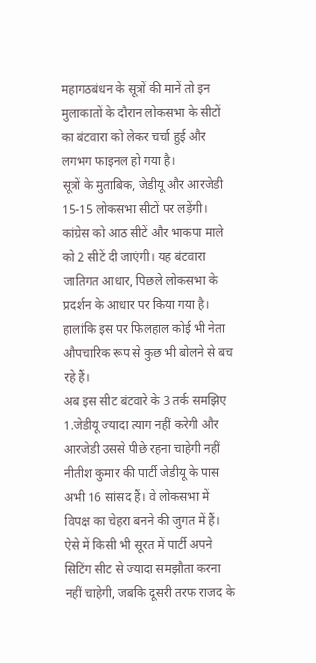महागठबंधन के सूत्रों की मानें तो इन मुलाकातों के दौरान लोकसभा के सीटों का बंटवारा को लेकर चर्चा हुई और लगभग फाइनल हो गया है।
सूत्रों के मुताबिक, जेडीयू और आरजेडी 15-15 लोकसभा सीटों पर लड़ेंगी। कांग्रेस को आठ सीटें और भाकपा माले को 2 सीटें दी जाएंगी। यह बंटवारा जातिगत आधार, पिछले लोकसभा के प्रदर्शन के आधार पर किया गया है। हालांकि इस पर फिलहाल कोई भी नेता औपचारिक रूप से कुछ भी बोलने से बच रहे हैं।
अब इस सीट बंटवारे के 3 तर्क समझिए
1.जेडीयू ज्यादा त्याग नहीं करेगी और आरजेडी उससे पीछे रहना चाहेगी नहीं
नीतीश कुमार की पार्टी जेडीयू के पास अभी 16 सांसद हैं। वे लोकसभा में विपक्ष का चेहरा बनने की जुगत में हैं। ऐसे में किसी भी सूरत में पार्टी अपने सिटिंग सीट से ज्यादा समझौता करना नहीं चाहेगी, जबकि दूसरी तरफ राजद के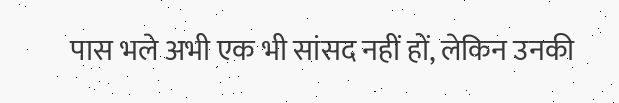पास भले अभी एक भी सांसद नहीं हों, लेकिन उनकी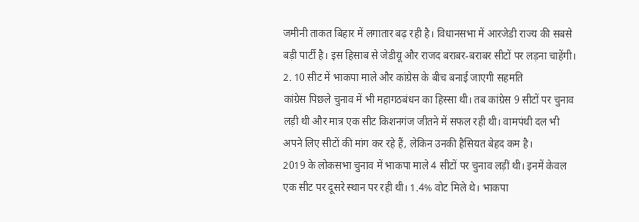जमीनी ताकत बिहार में लगातार बढ़ रही है। विधानसभा में आरजेडी राज्य की सबसे बड़ी पार्टी है। इस हिसाब से जेडीयू और राजद बराबर-बराबर सीटों पर लड़ना चाहेंगी।
2. 10 सीट में भाकपा माले और कांग्रेस के बीच बनाई जाएगी सहमति
कांग्रेस पिछले चुनाव में भी महागठबंधन का हिस्सा थी। तब कांग्रेस 9 सीटों पर चुनाव लड़ी थी और मात्र एक सीट किशनगंज जीतने में सफल रही थी। वामपंथी दल भी अपने लिए सीटों की मांग कर रहे हैं, लेकिन उनकी हैसियत बेहद कम है।
2019 के लोकसभा चुनाव में भाकपा माले 4 सीटों पर चुनाव लड़ीं थी। इनमें केवल एक सीट पर दूसरे स्थान पर रही थी। 1.4% वोट मिले थे। भाकपा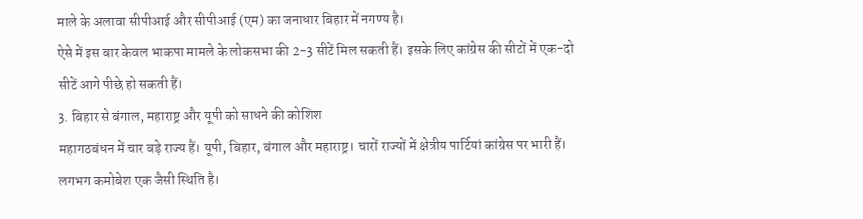माले के अलावा सीपीआई और सीपीआई (एम) का जनाधार बिहार में नगण्य है।
ऐसे में इस बार केवल भाकपा मामले के लोकसभा की 2-3 सीटें मिल सकती हैं। इसके लिए कांग्रेस की सीटों में एक-दो सीटें आगे पीछे हो सकती हैं।
3. बिहार से बंगाल, महाराष्ट्र और यूपी को साधने की कोशिश
महागठबंधन में चार बड़े राज्य हैं। यूपी, बिहार, बंगाल और महाराष्ट्र। चारों राज्यों में क्षेत्रीय पार्टियां कांग्रेस पर भारी हैं। लगभग कमोबेश एक जैसी स्थिति है।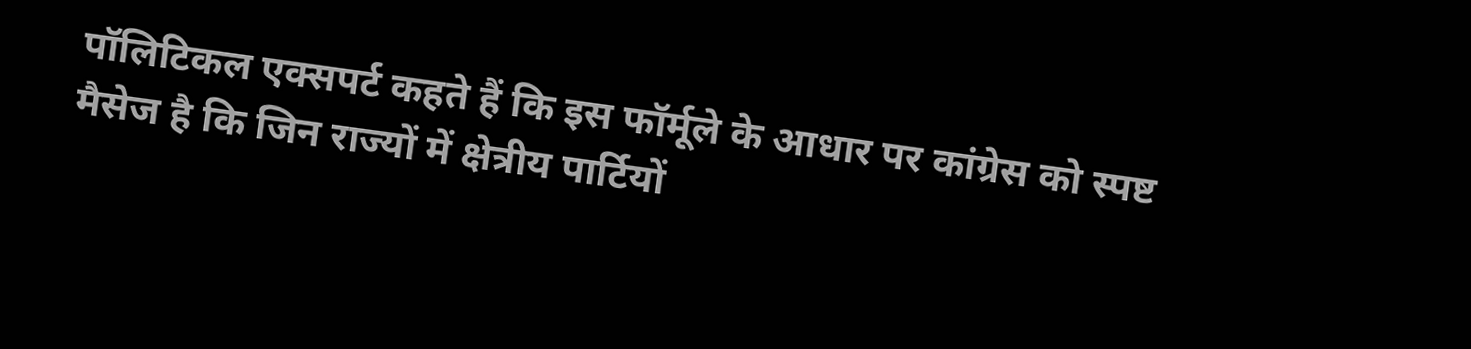पॉलिटिकल एक्सपर्ट कहते हैं कि इस फॉर्मूले के आधार पर कांग्रेस को स्पष्ट मैसेज है कि जिन राज्यों में क्षेत्रीय पार्टियों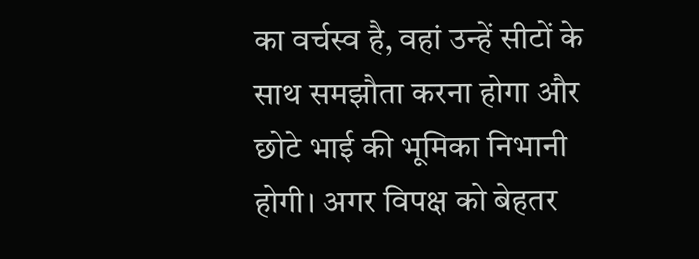का वर्चस्व है, वहां उन्हें सीटों के साथ समझौता करना होगा और छोटे भाई की भूमिका निभानी होगी। अगर विपक्ष को बेहतर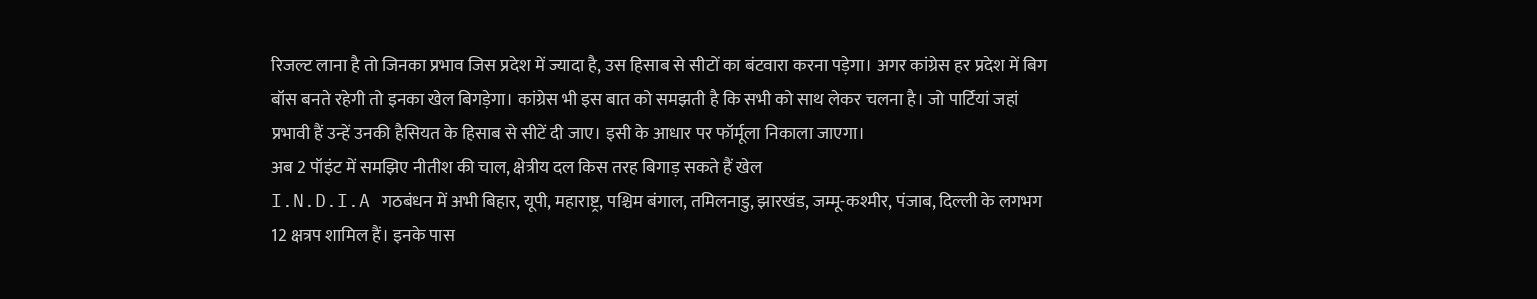रिजल्ट लाना है तो जिनका प्रभाव जिस प्रदेश में ज्यादा है, उस हिसाब से सीटों का बंटवारा करना पड़ेगा। अगर कांग्रेस हर प्रदेश में बिग बॉस बनते रहेगी तो इनका खेल बिगड़ेगा। कांग्रेस भी इस बात को समझती है कि सभी को साथ लेकर चलना है। जो पार्टियां जहां प्रभावी हैं उन्हें उनकी हैसियत के हिसाब से सीटें दी जाए। इसी के आधार पर फॉर्मूला निकाला जाएगा।
अब 2 पॉइंट में समझिए नीतीश की चाल, क्षेत्रीय दल किस तरह बिगाड़ सकते हैं खेल
I.N.D.I.A गठबंधन में अभी बिहार, यूपी, महाराष्ट्र, पश्चिम बंगाल, तमिलनाडु, झारखंड, जम्मू-कश्मीर, पंजाब, दिल्ली के लगभग 12 क्षत्रप शामिल हैं। इनके पास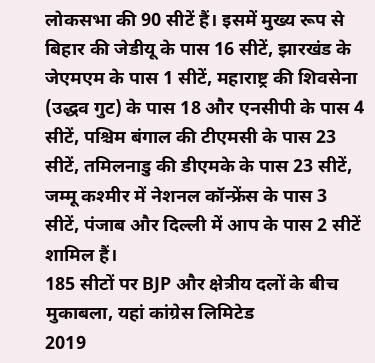लोकसभा की 90 सीटें हैं। इसमें मुख्य रूप से बिहार की जेडीयू के पास 16 सीटें, झारखंड के जेएमएम के पास 1 सीटें, महाराष्ट्र की शिवसेना (उद्धव गुट) के पास 18 और एनसीपी के पास 4 सीटें, पश्चिम बंगाल की टीएमसी के पास 23 सीटें, तमिलनाडु की डीएमके के पास 23 सीटें, जम्मू कश्मीर में नेशनल कॉन्फ्रेंस के पास 3 सीटें, पंजाब और दिल्ली में आप के पास 2 सीटें शामिल हैं।
185 सीटों पर BJP और क्षेत्रीय दलों के बीच मुकाबला, यहां कांग्रेस लिमिटेड
2019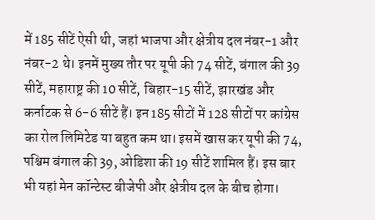में 185 सीटें ऐसी थी, जहां भाजपा और क्षेत्रीय दल नंबर-1 और नंबर-2 थे। इनमें मुख्य तौर पर यूपी की 74 सीटें, बंगाल की 39 सीटें, महाराष्ट्र की 10 सीटें, बिहार-15 सीटें, झारखंड और कर्नाटक से 6-6 सीटें हैं। इन 185 सीटों में 128 सीटों पर कांग्रेस का रोल लिमिटेड या बहुत कम था। इसमें खास कर यूपी की 74, पश्चिम बंगाल की 39, ओडिशा की 19 सीटें शामिल हैं। इस बार भी यहां मेन कॉन्टेस्ट बीजेपी और क्षेत्रीय दल के बीच होगा।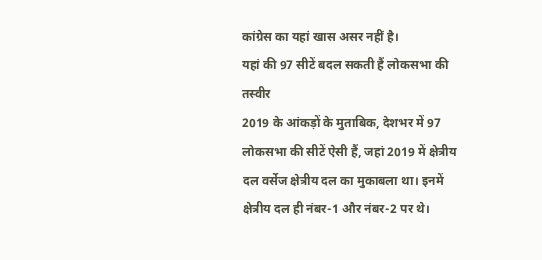कांग्रेस का यहां खास असर नहीं है।
यहां की 97 सीटें बदल सकती हैं लोकसभा की तस्वीर
2019 के आंकड़ों के मुताबिक, देशभर में 97 लोकसभा की सीटें ऐसी हैं, जहां 2019 में क्षेत्रीय दल वर्सेज क्षेत्रीय दल का मुकाबला था। इनमें क्षेत्रीय दल ही नंबर-1 और नंबर-2 पर थे।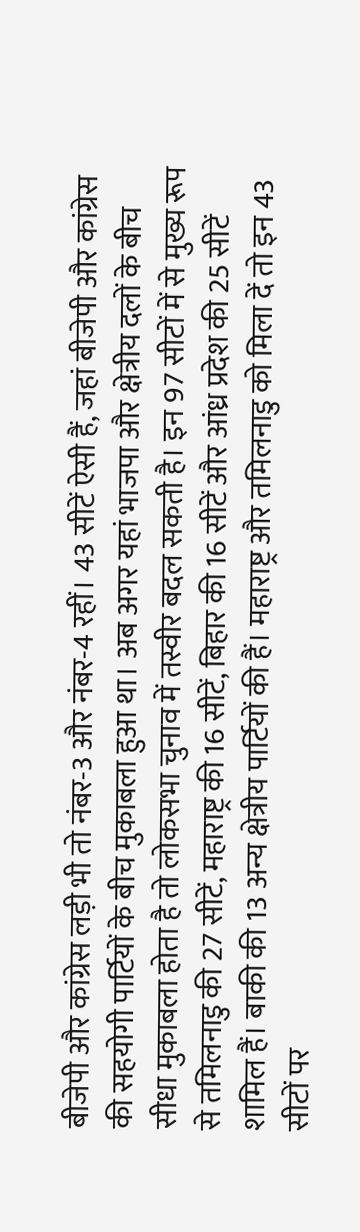बीजेपी और कांग्रेस लड़ी भी तो नंबर-3 और नंबर-4 रहीं। 43 सीटें ऐसी हैं, जहां बीजेपी और कांग्रेस की सहयोगी पार्टियों के बीच मुकाबला हुआ था। अब अगर यहां भाजपा और क्षेत्रीय दलों के बीच सीधा मुकाबला होता है तो लोकसभा चुनाव में तस्वीर बदल सकती है। इन 97 सीटों में से मुख्य रूप से तमिलनाडु की 27 सीटें, महाराष्ट्र की 16 सीटें, बिहार की 16 सीटें और आंध्र प्रदेश की 25 सीटें शामिल हैं। बाकी की 13 अन्य क्षेत्रीय पार्टियों की हैं। महाराष्ट्र और तमिलनाडु को मिला दें तो इन 43 सीटों पर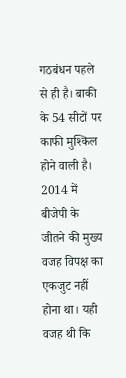गठबंधन पहले से ही है। बाकी के 54 सीटों पर काफी मुश्किल होने वाली है।
2014 में बीजेपी के जीतने की मुख्य वजह विपक्ष का एकजुट नहीं होना था। यही वजह थी कि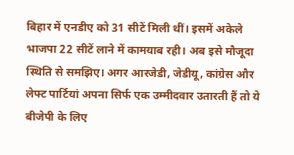बिहार में एनडीए को 31 सीटें मिली थीं। इसमें अकेले भाजपा 22 सीटें लाने में कामयाब रही। अब इसे मौजूदा स्थिति से समझिए। अगर आरजेडी, जेडीयू, कांग्रेस और लेफ्ट पार्टियां अपना सिर्फ एक उम्मीदवार उतारती हैं तो ये बीजेपी के लिए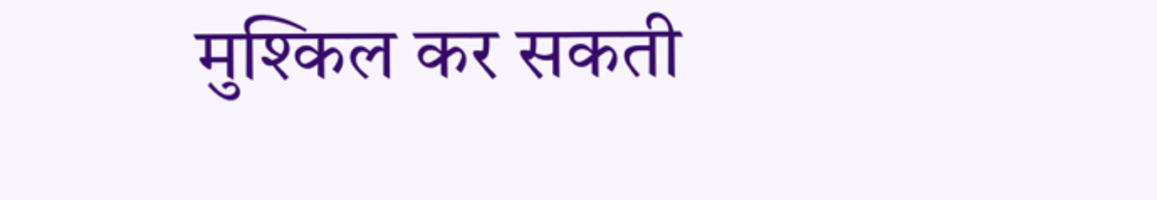मुश्किल कर सकती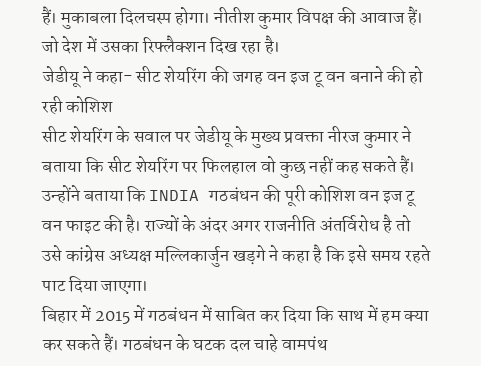हैं। मुकाबला दिलचस्प होगा। नीतीश कुमार विपक्ष की आवाज हैं। जो देश में उसका रिफ्लैक्शन दिख रहा है।
जेडीयू ने कहा- सीट शेयरिंग की जगह वन इज टू वन बनाने की हो रही कोशिश
सीट शेयरिंग के सवाल पर जेडीयू के मुख्य प्रवक्ता नीरज कुमार ने बताया कि सीट शेयरिंग पर फिलहाल वो कुछ नहीं कह सकते हैं। उन्होंने बताया कि INDIA गठबंधन की पूरी कोशिश वन इज टू वन फाइट की है। राज्यों के अंदर अगर राजनीति अंतर्विरोध है तो उसे कांग्रेस अध्यक्ष मल्लिकार्जुन खड़गे ने कहा है कि इसे समय रहते पाट दिया जाएगा।
बिहार में 2015 में गठबंधन में साबित कर दिया कि साथ में हम क्या कर सकते हैं। गठबंधन के घटक दल चाहे वामपंथ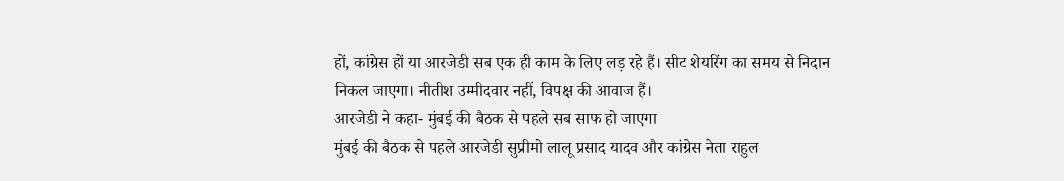हों, कांग्रेस हों या आरजेडी सब एक ही काम के लिए लड़ रहे हैं। सीट शेयरिंग का समय से निदान निकल जाएगा। नीतीश उम्मीदवार नहीं, विपक्ष की आवाज हैं।
आरजेडी ने कहा- मुंबई की बैठक से पहले सब साफ हो जाएगा
मुंबई की बैठक से पहले आरजेडी सुप्रीमो लालू प्रसाद यादव और कांग्रेस नेता राहुल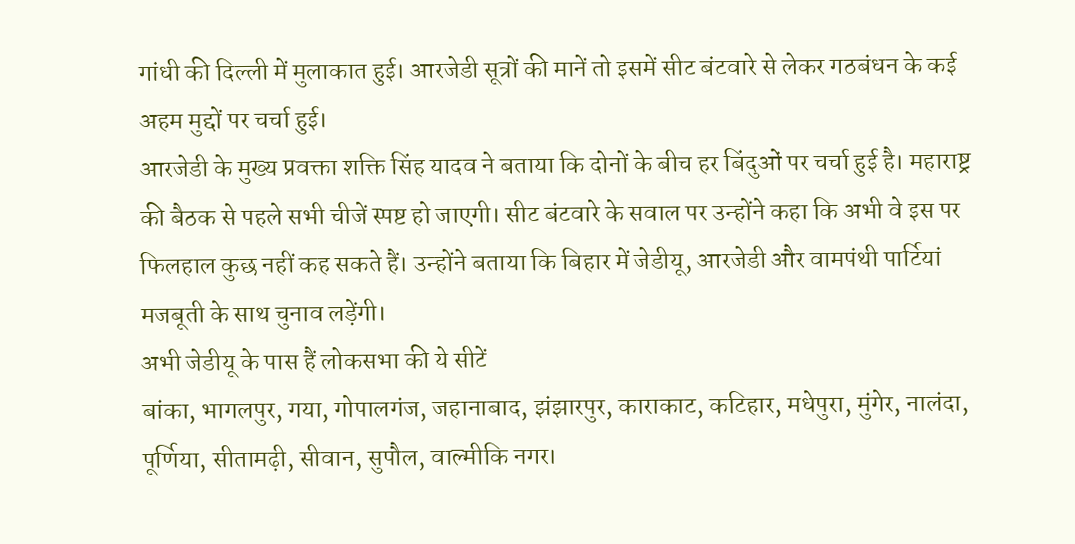गांधी की दिल्ली में मुलाकात हुई। आरजेडी सूत्रों की मानें तो इसमें सीट बंटवारे से लेकर गठबंधन के कई अहम मुद्दों पर चर्चा हुई।
आरजेडी के मुख्य प्रवक्ता शक्ति सिंह यादव ने बताया कि दोनों के बीच हर बिंदुओं पर चर्चा हुई है। महाराष्ट्र की बैठक से पहले सभी चीजें स्पष्ट हो जाएगी। सीट बंटवारे के सवाल पर उन्होंने कहा कि अभी वे इस पर फिलहाल कुछ नहीं कह सकते हैं। उन्होंने बताया कि बिहार में जेडीयू, आरजेडी और वामपंथी पार्टियां मजबूती के साथ चुनाव लड़ेंगी।
अभी जेडीयू के पास हैं लोकसभा की ये सीटें
बांका, भागलपुर, गया, गोपालगंज, जहानाबाद, झंझारपुर, काराकाट, कटिहार, मधेपुरा, मुंगेर, नालंदा, पूर्णिया, सीतामढ़ी, सीवान, सुपौल, वाल्मीकि नगर।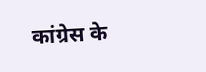कांग्रेस के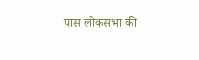पास लोकसभा की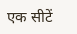एक सीटें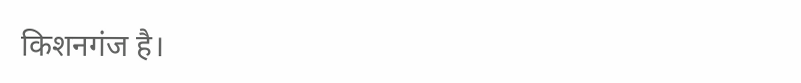किशनगंज है।